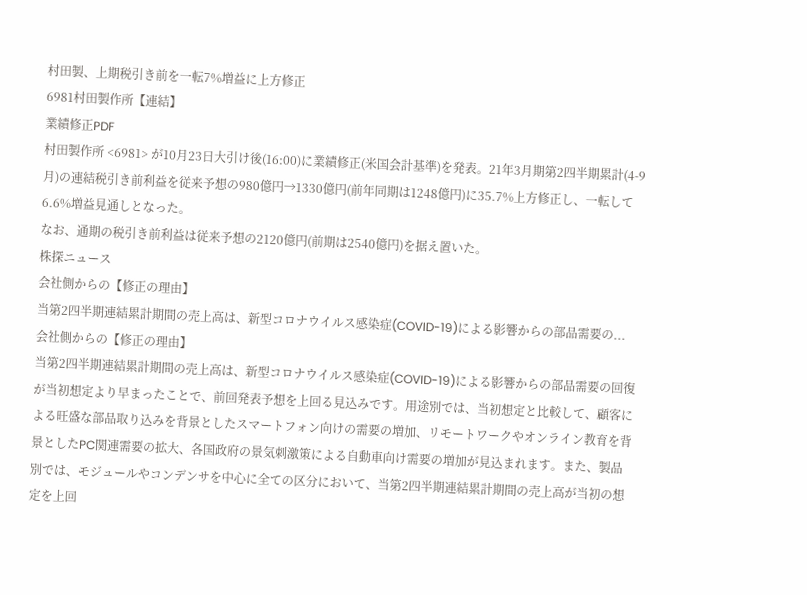村田製、上期税引き前を一転7%増益に上方修正
6981村田製作所【連結】
業績修正PDF
村田製作所 <6981> が10月23日大引け後(16:00)に業績修正(米国会計基準)を発表。21年3月期第2四半期累計(4-9月)の連結税引き前利益を従来予想の980億円→1330億円(前年同期は1248億円)に35.7%上方修正し、一転して6.6%増益見通しとなった。
なお、通期の税引き前利益は従来予想の2120億円(前期は2540億円)を据え置いた。
株探ニュース
会社側からの【修正の理由】
当第2四半期連結累計期間の売上高は、新型コロナウイルス感染症(COVID-19)による影響からの部品需要の...
会社側からの【修正の理由】
当第2四半期連結累計期間の売上高は、新型コロナウイルス感染症(COVID-19)による影響からの部品需要の回復が当初想定より早まったことで、前回発表予想を上回る見込みです。用途別では、当初想定と比較して、顧客による旺盛な部品取り込みを背景としたスマートフォン向けの需要の増加、リモートワークやオンライン教育を背景としたPC関連需要の拡大、各国政府の景気刺激策による自動車向け需要の増加が見込まれます。また、製品別では、モジュールやコンデンサを中心に全ての区分において、当第2四半期連結累計期間の売上高が当初の想定を上回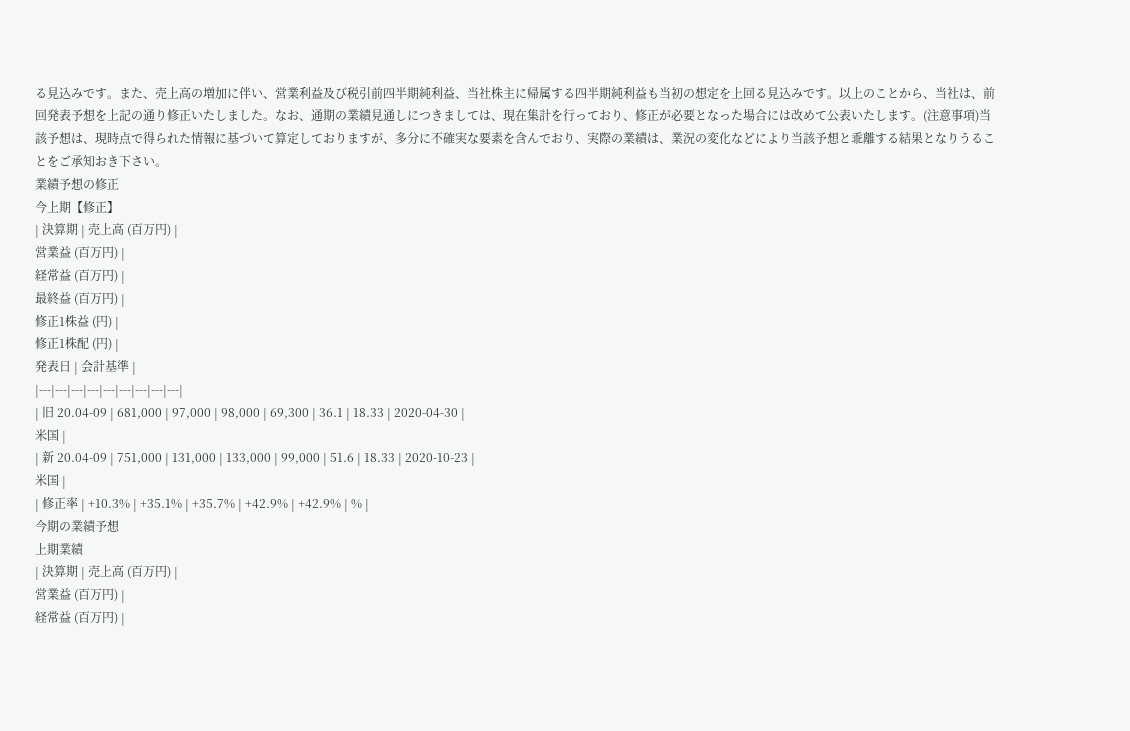る見込みです。また、売上高の増加に伴い、営業利益及び税引前四半期純利益、当社株主に帰属する四半期純利益も当初の想定を上回る見込みです。以上のことから、当社は、前回発表予想を上記の通り修正いたしました。なお、通期の業績見通しにつきましては、現在集計を行っており、修正が必要となった場合には改めて公表いたします。(注意事項)当該予想は、現時点で得られた情報に基づいて算定しておりますが、多分に不確実な要素を含んでおり、実際の業績は、業況の変化などにより当該予想と乖離する結果となりうることをご承知おき下さい。
業績予想の修正
今上期【修正】
| 決算期 | 売上高 (百万円) |
営業益 (百万円) |
経常益 (百万円) |
最終益 (百万円) |
修正1株益 (円) |
修正1株配 (円) |
発表日 | 会計基準 |
|---|---|---|---|---|---|---|---|---|
| 旧 20.04-09 | 681,000 | 97,000 | 98,000 | 69,300 | 36.1 | 18.33 | 2020-04-30 |
米国 |
| 新 20.04-09 | 751,000 | 131,000 | 133,000 | 99,000 | 51.6 | 18.33 | 2020-10-23 |
米国 |
| 修正率 | +10.3% | +35.1% | +35.7% | +42.9% | +42.9% | % |
今期の業績予想
上期業績
| 決算期 | 売上高 (百万円) |
営業益 (百万円) |
経常益 (百万円) |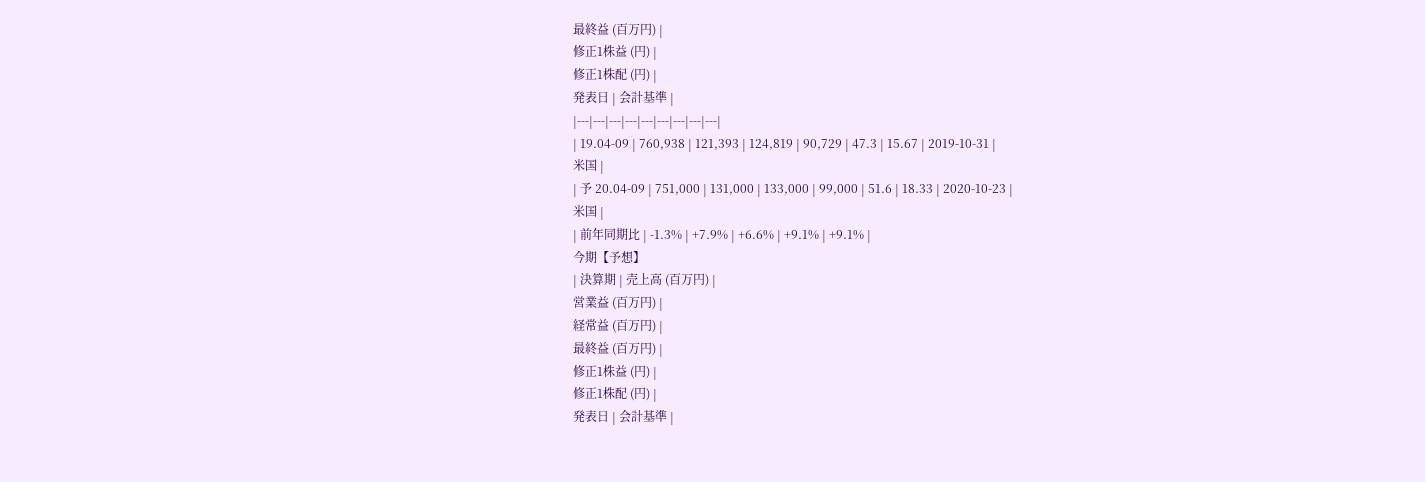最終益 (百万円) |
修正1株益 (円) |
修正1株配 (円) |
発表日 | 会計基準 |
|---|---|---|---|---|---|---|---|---|
| 19.04-09 | 760,938 | 121,393 | 124,819 | 90,729 | 47.3 | 15.67 | 2019-10-31 |
米国 |
| 予 20.04-09 | 751,000 | 131,000 | 133,000 | 99,000 | 51.6 | 18.33 | 2020-10-23 |
米国 |
| 前年同期比 | -1.3% | +7.9% | +6.6% | +9.1% | +9.1% |
今期【予想】
| 決算期 | 売上高 (百万円) |
営業益 (百万円) |
経常益 (百万円) |
最終益 (百万円) |
修正1株益 (円) |
修正1株配 (円) |
発表日 | 会計基準 |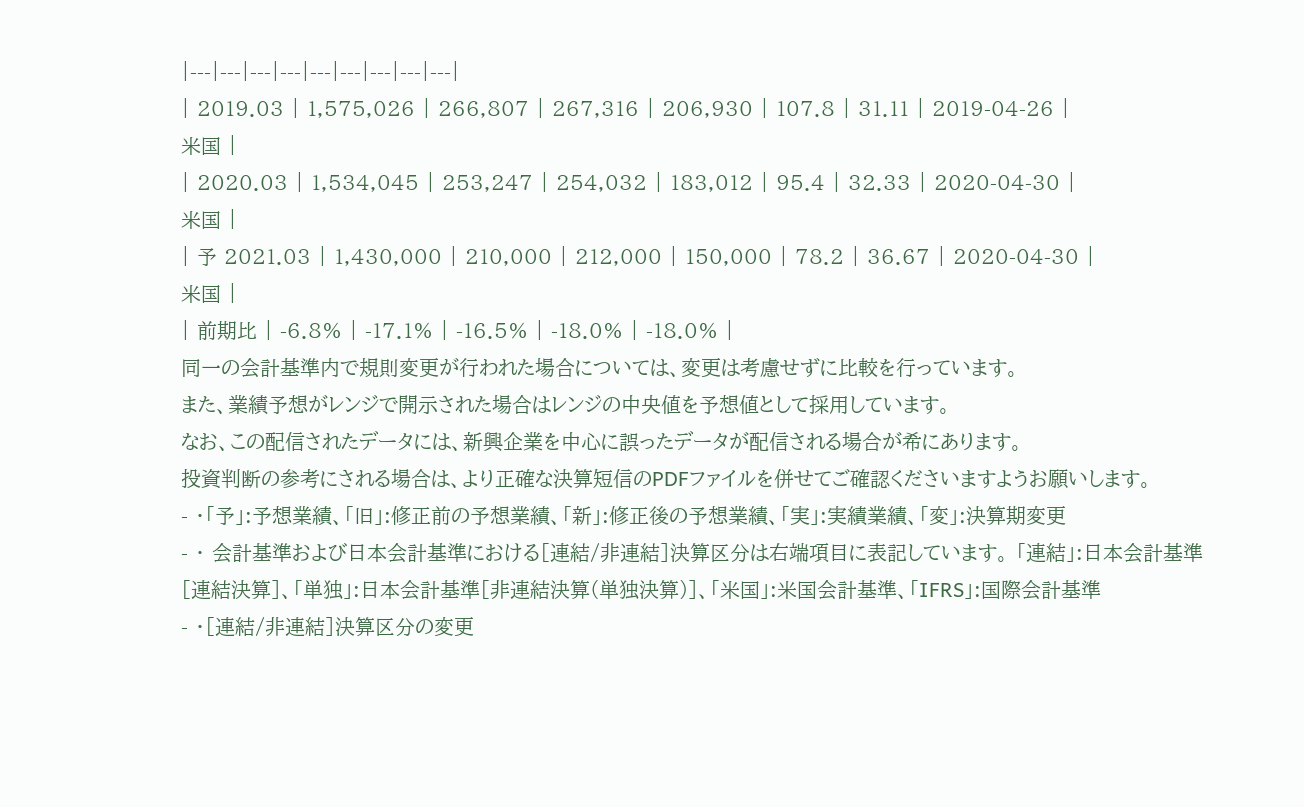|---|---|---|---|---|---|---|---|---|
| 2019.03 | 1,575,026 | 266,807 | 267,316 | 206,930 | 107.8 | 31.11 | 2019-04-26 |
米国 |
| 2020.03 | 1,534,045 | 253,247 | 254,032 | 183,012 | 95.4 | 32.33 | 2020-04-30 |
米国 |
| 予 2021.03 | 1,430,000 | 210,000 | 212,000 | 150,000 | 78.2 | 36.67 | 2020-04-30 |
米国 |
| 前期比 | -6.8% | -17.1% | -16.5% | -18.0% | -18.0% |
同一の会計基準内で規則変更が行われた場合については、変更は考慮せずに比較を行っています。
また、業績予想がレンジで開示された場合はレンジの中央値を予想値として採用しています。
なお、この配信されたデータには、新興企業を中心に誤ったデータが配信される場合が希にあります。
投資判断の参考にされる場合は、より正確な決算短信のPDFファイルを併せてご確認くださいますようお願いします。
- ・「予」:予想業績、「旧」:修正前の予想業績、「新」:修正後の予想業績、「実」:実績業績、「変」:決算期変更
- ・ 会計基準および日本会計基準における[連結/非連結]決算区分は右端項目に表記しています。 「連結」:日本会計基準[連結決算]、「単独」:日本会計基準[非連結決算(単独決算)]、「米国」:米国会計基準、「IFRS」:国際会計基準
- ・[連結/非連結]決算区分の変更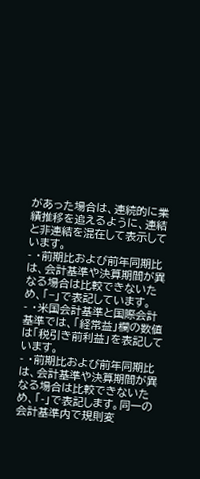があった場合は、連続的に業績推移を追えるように、連結と非連結を混在して表示しています。
- ・前期比および前年同期比は、会計基準や決算期間が異なる場合は比較できないため、「−」で表記しています。
- ・米国会計基準と国際会計基準では、「経常益」欄の数値は「税引き前利益」を表記しています。
- ・前期比および前年同期比は、会計基準や決算期間が異なる場合は比較できないため、「-」で表記します。同一の会計基準内で規則変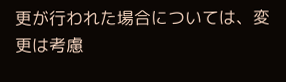更が行われた場合については、変更は考慮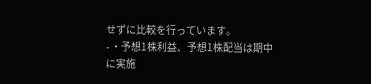せずに比較を行っています。
- ・予想1株利益、予想1株配当は期中に実施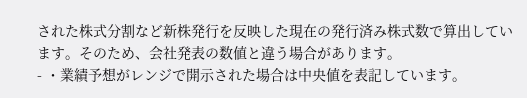された株式分割など新株発行を反映した現在の発行済み株式数で算出しています。そのため、会社発表の数値と違う場合があります。
- ・業績予想がレンジで開示された場合は中央値を表記しています。